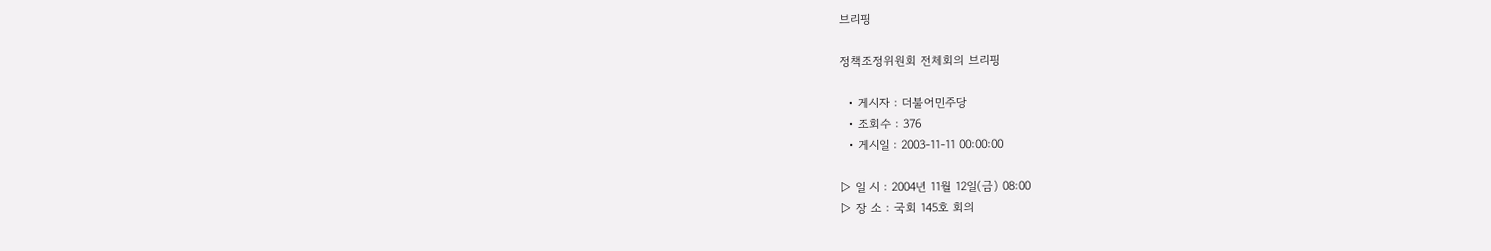브리핑

정책조정위원회 전체회의 브리핑

  • 게시자 : 더불어민주당
  • 조회수 : 376
  • 게시일 : 2003-11-11 00:00:00

▷ 일 시 : 2004년 11월 12일(금) 08:00
▷ 장 소 : 국회 145호 회의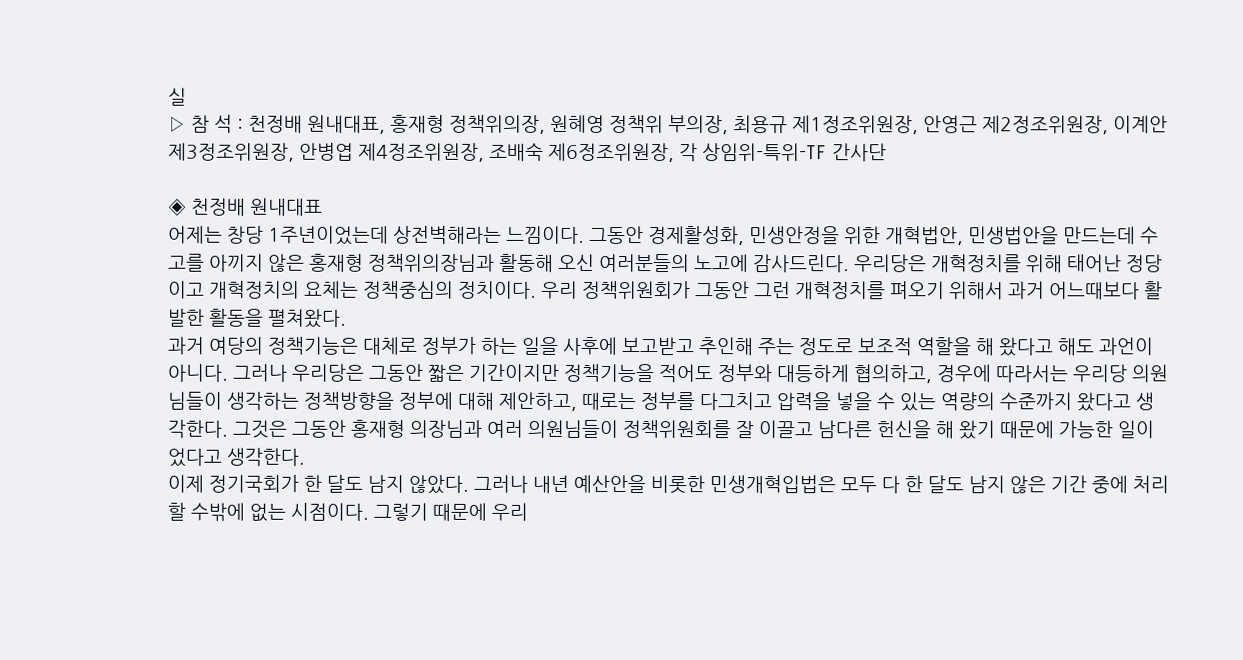실
▷ 참 석 : 천정배 원내대표, 홍재형 정책위의장, 원혜영 정책위 부의장, 최용규 제1정조위원장, 안영근 제2정조위원장, 이계안 제3정조위원장, 안병엽 제4정조위원장, 조배숙 제6정조위원장, 각 상임위-특위-TF 간사단

◈ 천정배 원내대표
어제는 창당 1주년이었는데 상전벽해라는 느낌이다. 그동안 경제활성화, 민생안정을 위한 개혁법안, 민생법안을 만드는데 수고를 아끼지 않은 홍재형 정책위의장님과 활동해 오신 여러분들의 노고에 감사드린다. 우리당은 개혁정치를 위해 태어난 정당이고 개혁정치의 요체는 정책중심의 정치이다. 우리 정책위원회가 그동안 그런 개혁정치를 펴오기 위해서 과거 어느때보다 활발한 활동을 펼쳐왔다.
과거 여당의 정책기능은 대체로 정부가 하는 일을 사후에 보고받고 추인해 주는 정도로 보조적 역할을 해 왔다고 해도 과언이 아니다. 그러나 우리당은 그동안 짧은 기간이지만 정책기능을 적어도 정부와 대등하게 협의하고, 경우에 따라서는 우리당 의원님들이 생각하는 정책방향을 정부에 대해 제안하고, 때로는 정부를 다그치고 압력을 넣을 수 있는 역량의 수준까지 왔다고 생각한다. 그것은 그동안 홍재형 의장님과 여러 의원님들이 정책위원회를 잘 이끌고 남다른 헌신을 해 왔기 때문에 가능한 일이었다고 생각한다.
이제 정기국회가 한 달도 남지 않았다. 그러나 내년 예산안을 비롯한 민생개혁입법은 모두 다 한 달도 남지 않은 기간 중에 처리할 수밖에 없는 시점이다. 그렇기 때문에 우리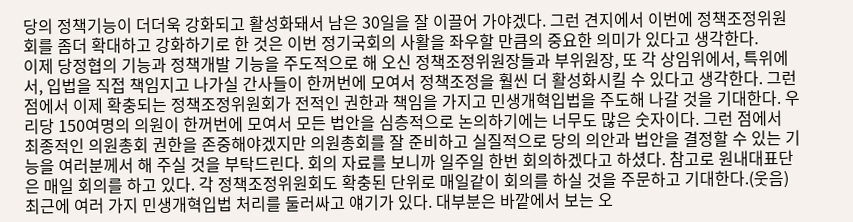당의 정책기능이 더더욱 강화되고 활성화돼서 남은 30일을 잘 이끌어 가야겠다. 그런 견지에서 이번에 정책조정위원회를 좀더 확대하고 강화하기로 한 것은 이번 정기국회의 사활을 좌우할 만큼의 중요한 의미가 있다고 생각한다.
이제 당정협의 기능과 정책개발 기능을 주도적으로 해 오신 정책조정위원장들과 부위원장, 또 각 상임위에서, 특위에서, 입법을 직접 책임지고 나가실 간사들이 한꺼번에 모여서 정책조정을 훨씬 더 활성화시킬 수 있다고 생각한다. 그런 점에서 이제 확충되는 정책조정위원회가 전적인 권한과 책임을 가지고 민생개혁입법을 주도해 나갈 것을 기대한다. 우리당 150여명의 의원이 한꺼번에 모여서 모든 법안을 심층적으로 논의하기에는 너무도 많은 숫자이다. 그런 점에서 최종적인 의원총회 권한을 존중해야겠지만 의원총회를 잘 준비하고 실질적으로 당의 의안과 법안을 결정할 수 있는 기능을 여러분께서 해 주실 것을 부탁드린다. 회의 자료를 보니까 일주일 한번 회의하겠다고 하셨다. 참고로 원내대표단은 매일 회의를 하고 있다. 각 정책조정위원회도 확충된 단위로 매일같이 회의를 하실 것을 주문하고 기대한다.(웃음)
최근에 여러 가지 민생개혁입법 처리를 둘러싸고 얘기가 있다. 대부분은 바깥에서 보는 오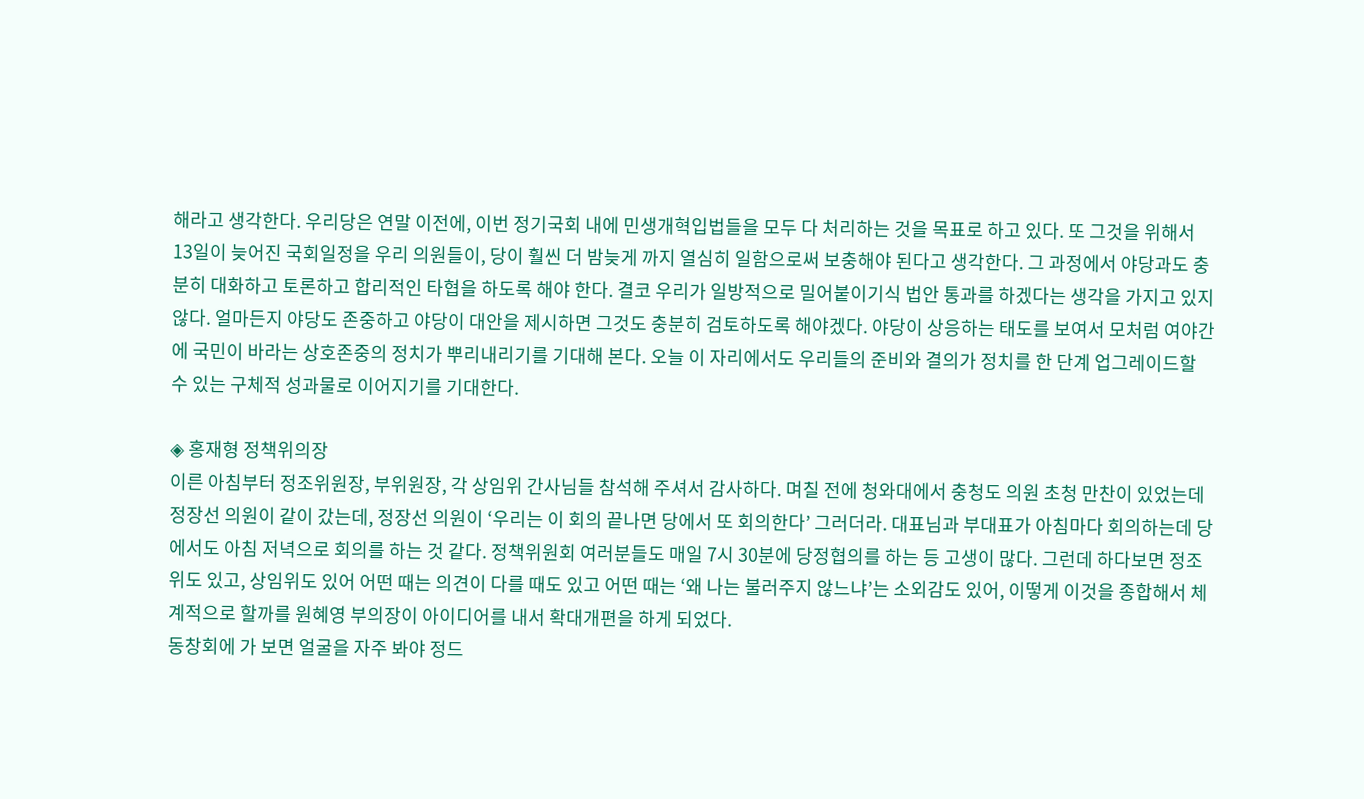해라고 생각한다. 우리당은 연말 이전에, 이번 정기국회 내에 민생개혁입법들을 모두 다 처리하는 것을 목표로 하고 있다. 또 그것을 위해서 13일이 늦어진 국회일정을 우리 의원들이, 당이 훨씬 더 밤늦게 까지 열심히 일함으로써 보충해야 된다고 생각한다. 그 과정에서 야당과도 충분히 대화하고 토론하고 합리적인 타협을 하도록 해야 한다. 결코 우리가 일방적으로 밀어붙이기식 법안 통과를 하겠다는 생각을 가지고 있지 않다. 얼마든지 야당도 존중하고 야당이 대안을 제시하면 그것도 충분히 검토하도록 해야겠다. 야당이 상응하는 태도를 보여서 모처럼 여야간에 국민이 바라는 상호존중의 정치가 뿌리내리기를 기대해 본다. 오늘 이 자리에서도 우리들의 준비와 결의가 정치를 한 단계 업그레이드할 수 있는 구체적 성과물로 이어지기를 기대한다.

◈ 홍재형 정책위의장
이른 아침부터 정조위원장, 부위원장, 각 상임위 간사님들 참석해 주셔서 감사하다. 며칠 전에 청와대에서 충청도 의원 초청 만찬이 있었는데 정장선 의원이 같이 갔는데, 정장선 의원이 ‘우리는 이 회의 끝나면 당에서 또 회의한다’ 그러더라. 대표님과 부대표가 아침마다 회의하는데 당에서도 아침 저녁으로 회의를 하는 것 같다. 정책위원회 여러분들도 매일 7시 30분에 당정협의를 하는 등 고생이 많다. 그런데 하다보면 정조위도 있고, 상임위도 있어 어떤 때는 의견이 다를 때도 있고 어떤 때는 ‘왜 나는 불러주지 않느냐’는 소외감도 있어, 이떻게 이것을 종합해서 체계적으로 할까를 원혜영 부의장이 아이디어를 내서 확대개편을 하게 되었다.
동창회에 가 보면 얼굴을 자주 봐야 정드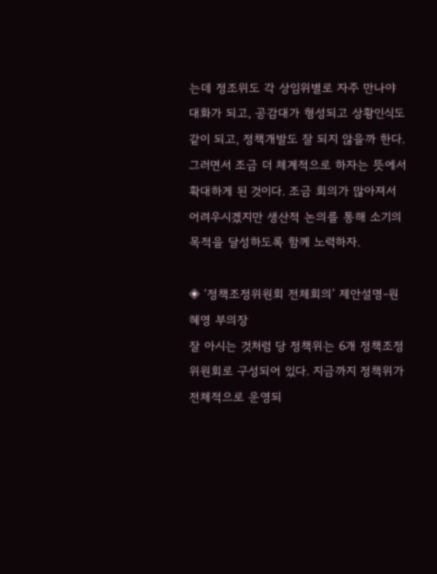는데 정조위도 각 상임위별로 자주 만나야 대화가 되고, 공감대가 형성되고 상황인식도 같이 되고, 정책개발도 잘 되지 않을까 한다. 그러면서 조금 더 체계적으로 하자는 뜻에서 확대하게 된 것이다. 조금 회의가 많아져서 어려우시겠지만 생산적 논의를 통해 소기의 목적을 달성하도록 함께 노력하자.

◈ ‘정책조정위원회 전체회의’ 제안설명-원혜영 부의장
잘 아시는 것처럼 당 정책위는 6개 정책조정위원회로 구성되어 있다. 지금까지 정책위가 전체적으로 운영되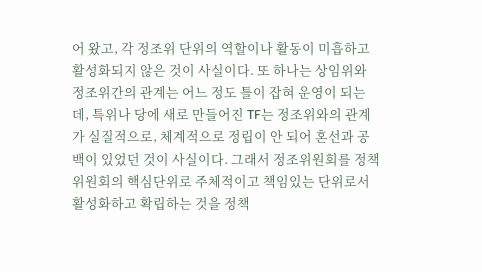어 왔고, 각 정조위 단위의 역할이나 활동이 미흡하고 활성화되지 않은 것이 사실이다. 또 하나는 상임위와 정조위간의 관계는 어느 정도 틀이 잡혀 운영이 되는데, 특위나 당에 새로 만들어진 TF는 정조위와의 관계가 실질적으로, 체계적으로 정립이 안 되어 혼선과 공백이 있었던 것이 사실이다. 그래서 정조위원회를 정책위원회의 핵심단위로 주체적이고 책임있는 단위로서 활성화하고 확립하는 것을 정책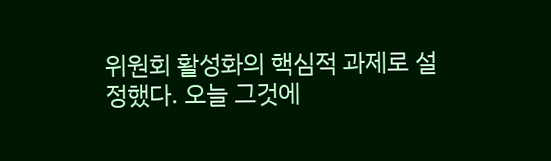위원회 활성화의 핵심적 과제로 설정했다. 오늘 그것에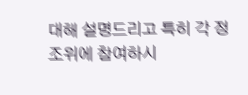대해 설명드리고 특히 각 정조위에 참여하시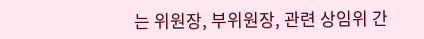는 위원장, 부위원장, 관련 상임위 간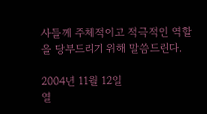사들께 주체적이고 적극적인 역할을 당부드리기 위해 말씀드린다.

2004년 11월 12일
열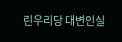린우리당 대변인실